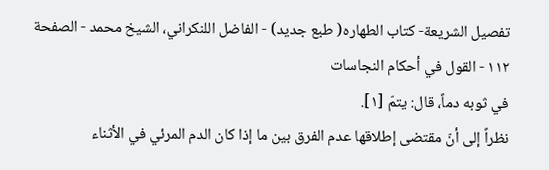تفصيل الشريعة- كتاب الطهاره( طبع جديد) - الفاضل اللنكراني، الشيخ محمد - الصفحة ١١٢ - القول في أحكام النجاسات
في ثوبه دماً، قال: يتمّ [١].
نظراً إلى أنّ مقتضى إطلاقها عدم الفرق بين ما إذا كان الدم المرئي في الأثناء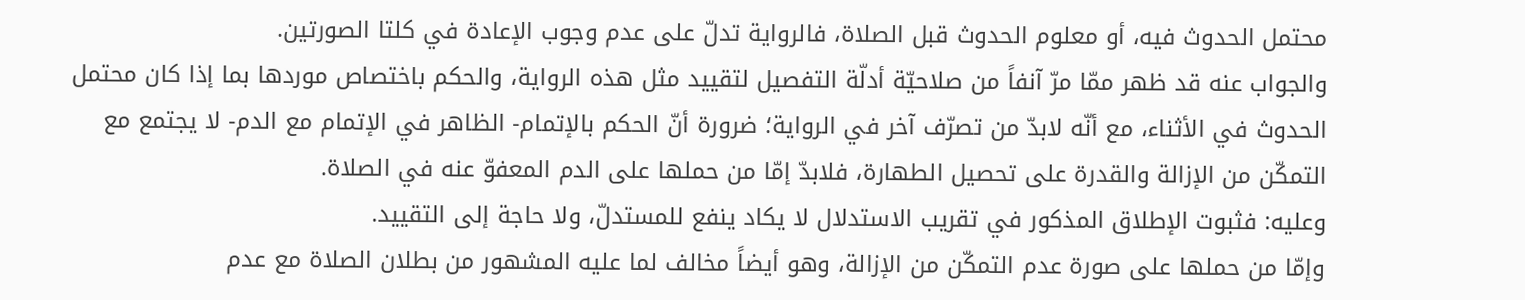محتمل الحدوث فيه، أو معلوم الحدوث قبل الصلاة، فالرواية تدلّ على عدم وجوب الإعادة في كلتا الصورتين.
والجواب عنه قد ظهر ممّا مرّ آنفاً من صلاحيّة أدلّة التفصيل لتقييد مثل هذه الرواية، والحكم باختصاص موردها بما إذا كان محتمل الحدوث في الأثناء، مع أنّه لابدّ من تصرّف آخر في الرواية؛ ضرورة أنّ الحكم بالإتمام- الظاهر في الإتمام مع الدم- لا يجتمع مع التمكّن من الإزالة والقدرة على تحصيل الطهارة، فلابدّ إمّا من حملها على الدم المعفوّ عنه في الصلاة.
وعليه: فثبوت الإطلاق المذكور في تقريب الاستدلال لا يكاد ينفع للمستدلّ، ولا حاجة إلى التقييد.
وإمّا من حملها على صورة عدم التمكّن من الإزالة، وهو أيضاً مخالف لما عليه المشهور من بطلان الصلاة مع عدم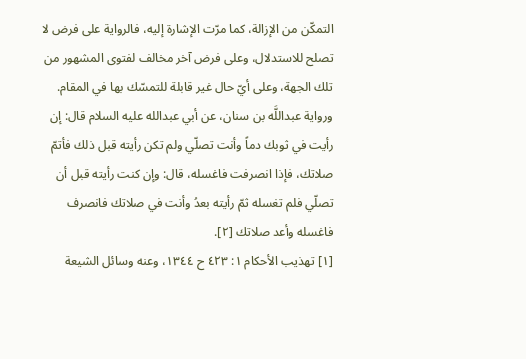التمكّن من الإزالة، كما مرّت الإشارة إليه، فالرواية على فرض لا تصلح للاستدلال، وعلى فرض آخر مخالف لفتوى المشهور من تلك الجهة، وعلى أيّ حال غير قابلة للتمسّك بها في المقام.
ورواية عبداللَّه بن سنان، عن أبي عبدالله عليه السلام قال: إن رأيت في ثوبك دماً وأنت تصلّي ولم تكن رأيته قبل ذلك فأتمّ صلاتك، فإذا انصرفت فاغسله، قال: وإن كنت رأيته قبل أن تصلّي فلم تغسله ثمّ رأيته بعدُ وأنت في صلاتك فانصرف فاغسله وأعد صلاتك [٢].
[١] تهذيب الأحكام ١: ٤٢٣ ح ١٣٤٤، وعنه وسائل الشيعة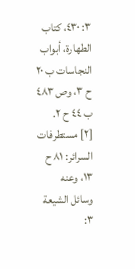٣: ٤٣٠، كتاب الطهارة، أبواب النجاسات ب ٢٠ ح ٣، وص ٤٨٣ ب ٤٤ ح ٢.
[٢] مستطرفات السرائر: ٨١ ح ١٣، وعنه وسائل الشيعة ٣: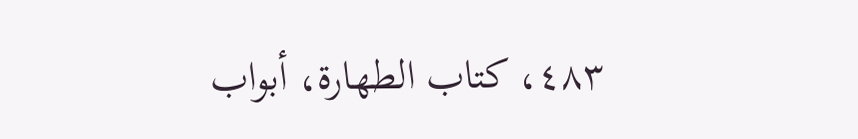٤٨٣، كتاب الطهارة، أبواب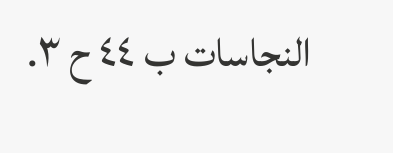النجاسات ب ٤٤ ح ٣.